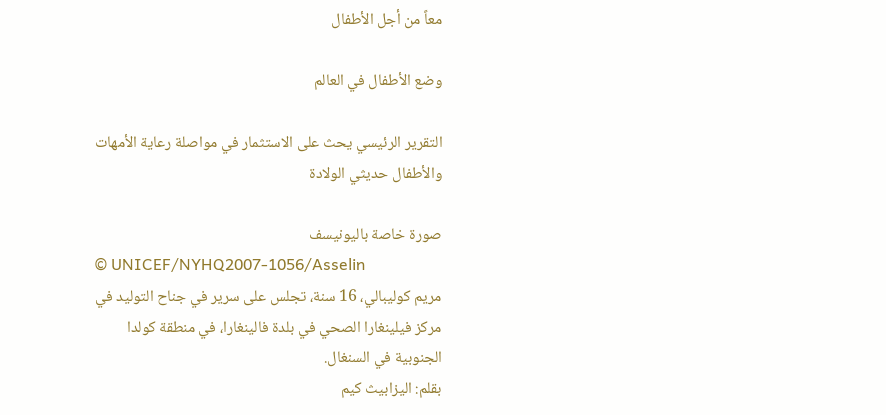معاً من أجل الأطفال

وضع الأطفال في العالم

التقرير الرئيسي يحث على الاستثمار في مواصلة رعاية الأمهات والأطفال حديثي الولادة

صورة خاصة باليونيسف
© UNICEF/NYHQ2007-1056/Asselin
مريم كوليبالي، 16 سنة، تجلس على سرير في جناح التوليد في مركز فيلينغارا الصحي في بلدة فالينغارا، في منطقة كولدا الجنوبية في السنغال.
بقلم: اليزابيث كيم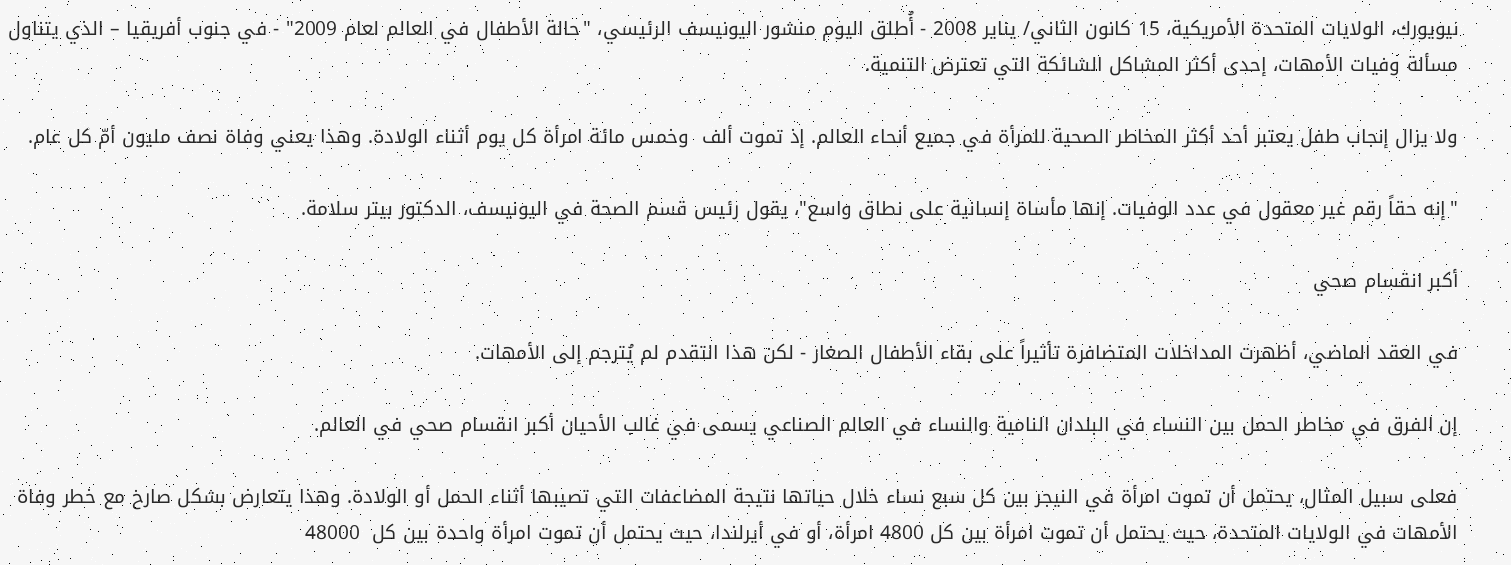نيويورك، الولايات المتحدة الأمريكية، 15 كانون الثاني/ يناير 2008 - أُطلق اليوم منشور اليونيسف الرئيسي، "حالة الأطفال في العالم لعام 2009" - في جنوب أفريقيا – الذي يتناول مسألة وفيات الأمهات، إحدى أكثر المشاكل الشائكة التي تعترض التنمية.

ولا يزال إنجاب طفل يعتبر أحد أكثر المخاطر الصحية للمرأة في جميع أنحاء العالم. إذ تموت ألف  وخمس مائة امرأة كل يوم أثناء الولادة. وهذا يعني وفاة نصف مليون أمّ كل عام.

"إنه حقاً رقم غير معقول في عدد الوفيات. إنها مأساة إنسانية على نطاق واسع"، يقول رئيس قسم الصحة في اليونيسف، الدكتور بيتر سلامة.

أكبر انقسام صحي

في العقد الماضي، أظهرت المداخلات المتضافرة تأثيراً على بقاء الأطفال الصغار - لكن هذا التقدم لم يُترجم إلى الأمهات.

إن الفرق في مخاطر الحمل بين النساء في البلدان النامية والنساء في العالم الصناعي يسمى في غالب الأحيان أكبر انقسام صحي في العالم.

فعلى سبيل المثال، يحتمل أن تموت امرأة في النيجر بين كل سبع نساء خلال حياتها نتيجة المضاعفات التي تصيبها أثناء الحمل أو الولادة. وهذا يتعارض بشكل صارخ مع خطر وفاة الأمهات في الولايات المتحدة، حيث يحتمل أن تموت امرأة بين كل 4800 امرأة، أو في أيرلندا، حيث يحتمل أن تموت امرأة واحدة بين كل  48000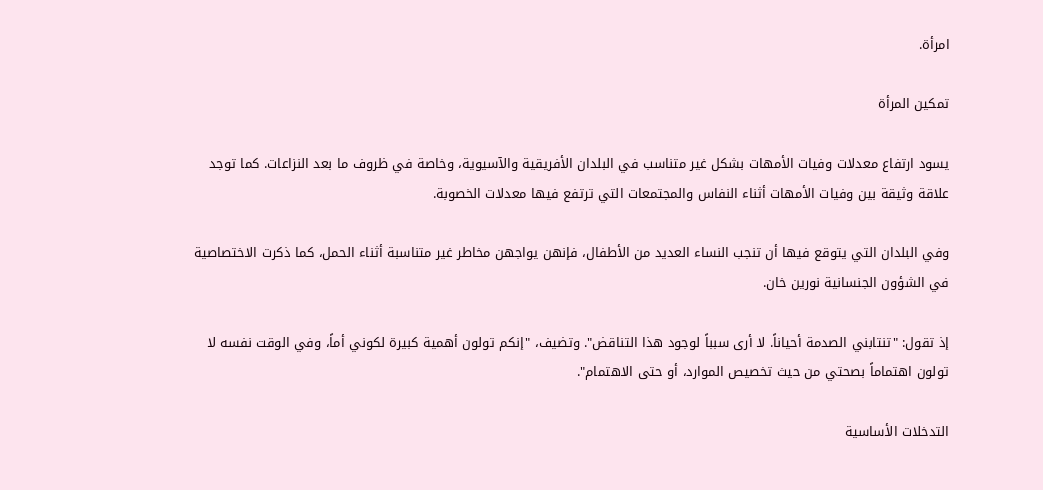امرأة.

تمكين المرأة

يسود ارتفاع معدلات وفيات الأمهات بشكل غير متناسب في البلدان الأفريقية والآسيوية، وخاصة في ظروف ما بعد النزاعات. كما توجد علاقة وثيقة بين وفيات الأمهات أثناء النفاس والمجتمعات التي ترتفع فيها معدلات الخصوبة.

وفي البلدان التي يتوقع فيها أن تنجب النساء العديد من الأطفال، فإنهن يواجهن مخاطر غير متناسبة أثناء الحمل، كما ذكرت الاختصاصية في الشؤون الجنسانية نورين خان.

إذ تقول: "تنتابني الصدمة أحياناً. لا أرى سبباً لوجود هذا التناقض". وتضيف، "إنكم تولون أهمية كبيرة لكوني أماً، وفي الوقت نفسه لا تولون اهتماماً بصحتي من حيث تخصيص الموارد، أو حتى الاهتمام".

التدخلات الأساسية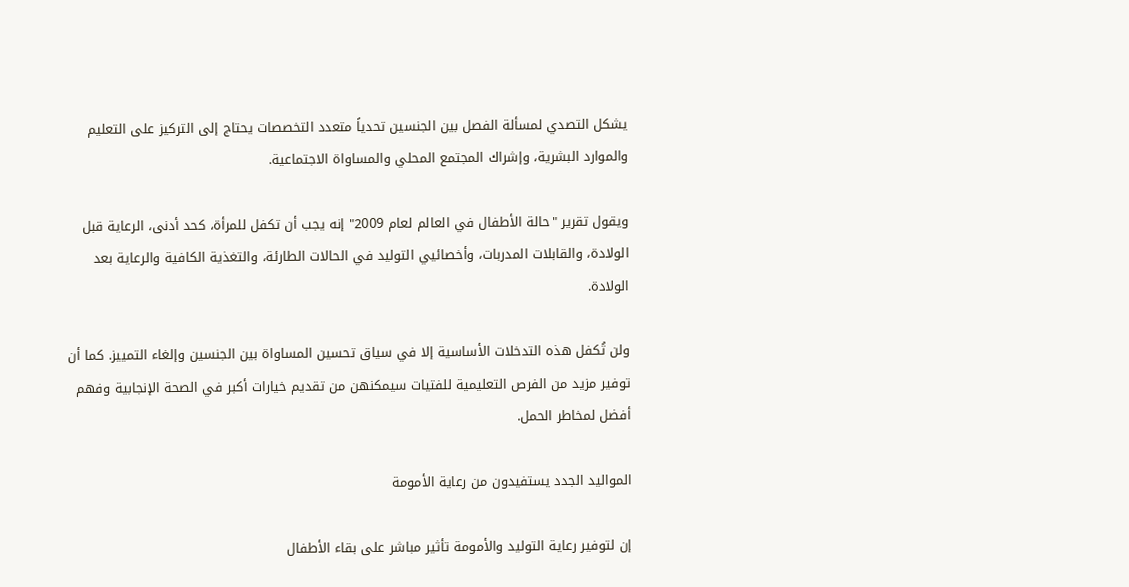يشكل التصدي لمسألة الفصل بين الجنسين تحدياً متعدد التخصصات يحتاج إلى التركيز على التعليم والموارد البشرية، وإشراك المجتمع المحلي والمساواة الاجتماعية.

ويقول تقرير "حالة الأطفال في العالم لعام 2009" إنه يجب أن تكفل للمرأة، كحد أدنى، الرعاية قبل الولادة، والقابلات المدربات، وأخصائيي التوليد في الحالات الطارئة، والتغذية الكافية والرعاية بعد الولادة.

ولن تُكفل هذه التدخلات الأساسية إلا في سياق تحسين المساواة بين الجنسين وإلغاء التمييز. كما أن توفير مزيد من الفرص التعليمية للفتيات سيمكنهن من تقديم خيارات أكبر في الصحة الإنجابية وفهم أفضل لمخاطر الحمل.

المواليد الجدد يستفيدون من رعاية الأمومة

إن لتوفير رعاية التوليد والأمومة تأثير مباشر على بقاء الأطفال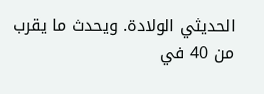الحديثي الولادة. ويحدث ما يقرب من 40 في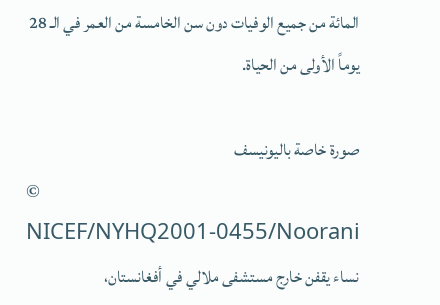المائة من جميع الوفيات دون سن الخامسة من العمر في الـ 28 يوماً الأولى من الحياة.

صورة خاصة باليونيسف
© NICEF/NYHQ2001-0455/Noorani
نساء يقفن خارج مستشفى ملالي في أفغانستان،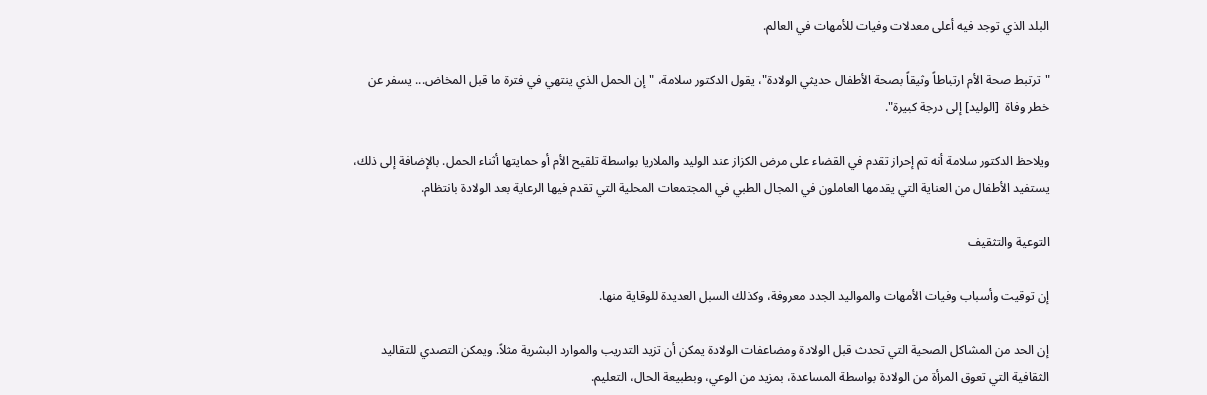البلد الذي توجد فيه أعلى معدلات وفيات للأمهات في العالم.

"ترتبط صحة الأم ارتباطاً وثيقاً بصحة الأطفال حديثي الولادة"، يقول الدكتور سلامة، "إن الحمل الذي ينتهي في فترة ما قبل المخاض... يسفر عن خطر وفاة  [الوليد] إلى درجة كبيرة".

ويلاحظ الدكتور سلامة أنه تم إحراز تقدم في القضاء على مرض الكزاز عند الوليد والملاريا بواسطة تلقيح الأم أو حمايتها أثناء الحمل. بالإضافة إلى ذلك، يستفيد الأطفال من العناية التي يقدمها العاملون في المجال الطبي في المجتمعات المحلية التي تقدم فيها الرعاية بعد الولادة بانتظام.

التوعية والتثقيف

إن توقيت وأسباب وفيات الأمهات والمواليد الجدد معروفة، وكذلك السبل العديدة للوقاية منها.

إن الحد من المشاكل الصحية التي تحدث قبل الولادة ومضاعفات الولادة يمكن أن تزيد التدريب والموارد البشرية مثلاً. ويمكن التصدي للتقاليد الثقافية التي تعوق المرأة من الولادة بواسطة المساعدة، بمزيد من الوعي، وبطبيعة الحال، التعليم.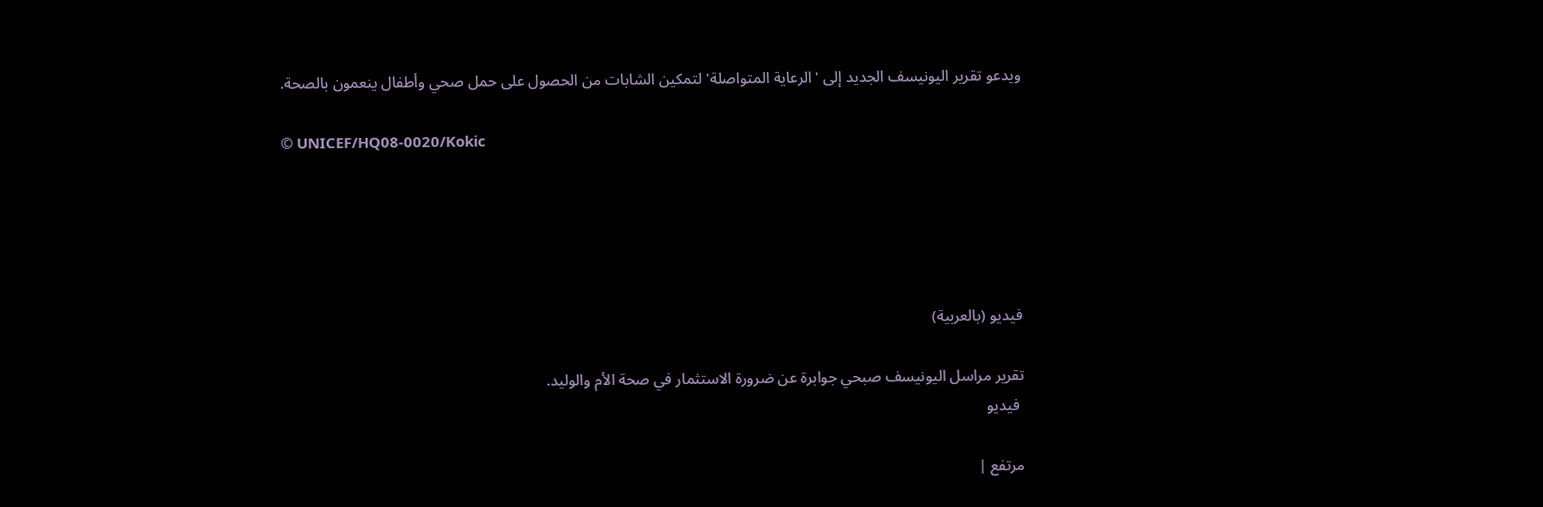ويدعو تقرير اليونيسف الجديد إلى 'الرعاية المتواصلة' لتمكين الشابات من الحصول على حمل صحي وأطفال ينعمون بالصحة.

© UNICEF/HQ08-0020/Kokic





فيديو (بالعربية)

تقرير مراسل اليونيسف صبحي جوابرة عن ضرورة الاستثمار في صحة الأم والوليد.
 فيديو

مرتفع |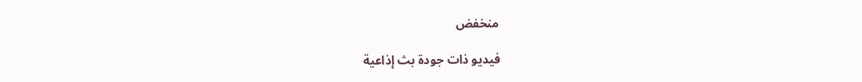منخفض

فيديو ذات جودة بث إذاعية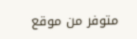متوفر من موقع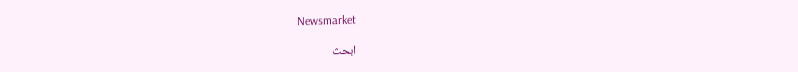Newsmarket

ابحث